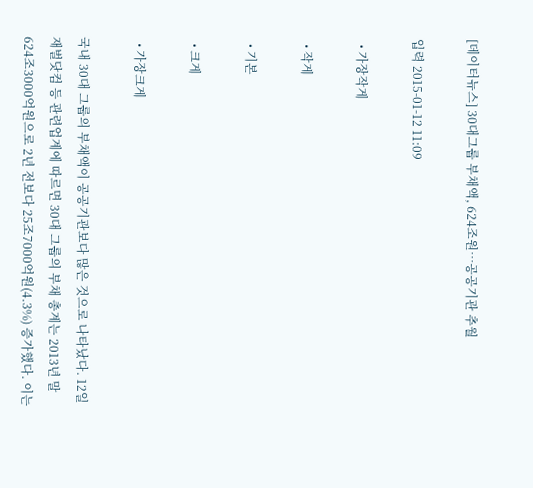[데이터뉴스] 30대그룹 부채액, 624조원…공공기관 추월

입력 2015-01-12 11:09

  • 가장작게

  • 작게

  • 기본

  • 크게

  • 가장크게

국내 30대 그룹의 부채액이 공공기관보다 많은 것으로 나타났다. 12일 재벌닷컴 등 관련업계에 따르면 30대 그룹의 부채 총계는 2013년 말 624조3000억원으로 2년 전보다 25조7000억원(4.3%) 증가했다. 이는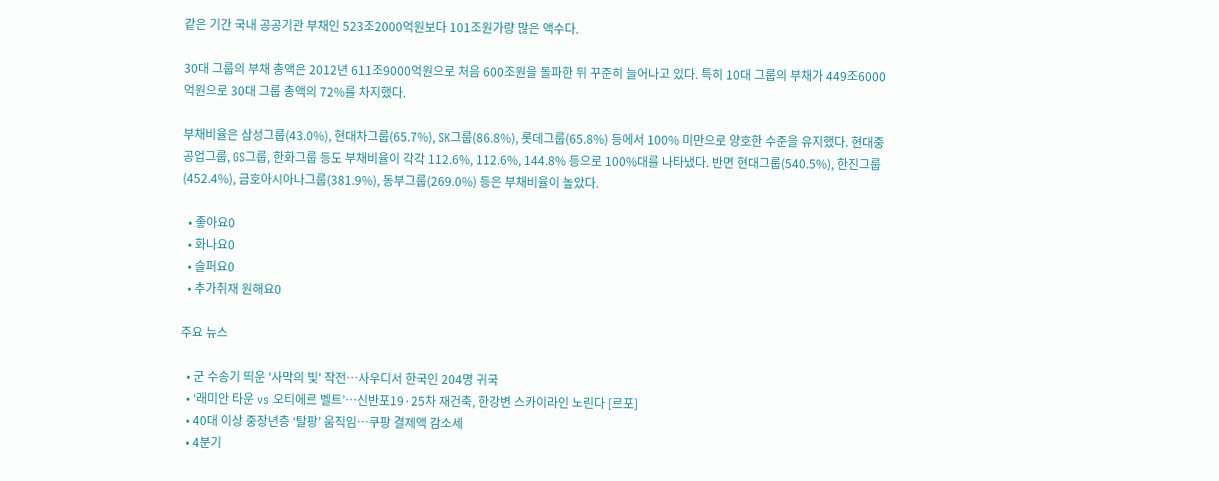같은 기간 국내 공공기관 부채인 523조2000억원보다 101조원가량 많은 액수다.

30대 그룹의 부채 총액은 2012년 611조9000억원으로 처음 600조원을 돌파한 뒤 꾸준히 늘어나고 있다. 특히 10대 그룹의 부채가 449조6000억원으로 30대 그룹 총액의 72%를 차지했다.

부채비율은 삼성그룹(43.0%), 현대차그룹(65.7%), SK그룹(86.8%), 롯데그룹(65.8%) 등에서 100% 미만으로 양호한 수준을 유지했다. 현대중공업그룹, GS그룹, 한화그룹 등도 부채비율이 각각 112.6%, 112.6%, 144.8% 등으로 100%대를 나타냈다. 반면 현대그룹(540.5%), 한진그룹(452.4%), 금호아시아나그룹(381.9%), 동부그룹(269.0%) 등은 부채비율이 높았다.

  • 좋아요0
  • 화나요0
  • 슬퍼요0
  • 추가취재 원해요0

주요 뉴스

  • 군 수송기 띄운 '사막의 빛' 작전⋯사우디서 한국인 204명 귀국
  • ‘래미안 타운 vs 오티에르 벨트’⋯신반포19·25차 재건축, 한강변 스카이라인 노린다 [르포]
  • 40대 이상 중장년층 ‘탈팡’ 움직임…쿠팡 결제액 감소세
  • 4분기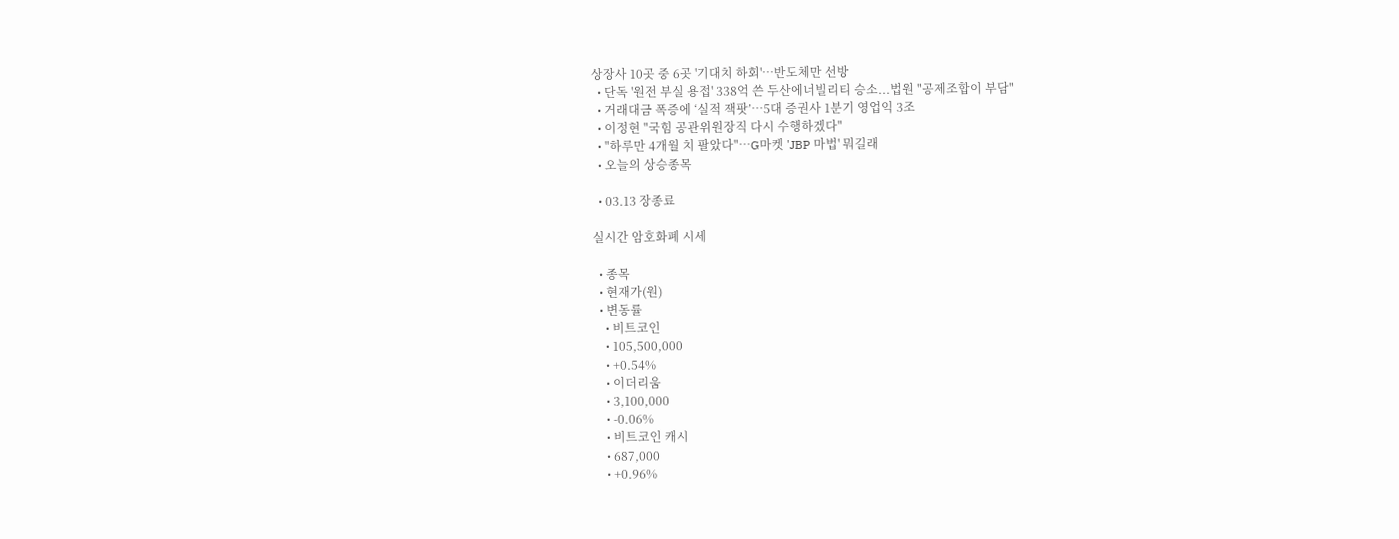상장사 10곳 중 6곳 '기대치 하회'…반도체만 선방
  • 단독 '원전 부실 용접' 338억 쓴 두산에너빌리티 승소...법원 "공제조합이 부담"
  • 거래대금 폭증에 ‘실적 잭팟’…5대 증권사 1분기 영업익 3조
  • 이정현 "국힘 공관위원장직 다시 수행하겠다"
  • "하루만 4개월 치 팔았다"…G마켓 'JBP 마법' 뭐길래
  • 오늘의 상승종목

  • 03.13 장종료

실시간 암호화폐 시세

  • 종목
  • 현재가(원)
  • 변동률
    • 비트코인
    • 105,500,000
    • +0.54%
    • 이더리움
    • 3,100,000
    • -0.06%
    • 비트코인 캐시
    • 687,000
    • +0.96%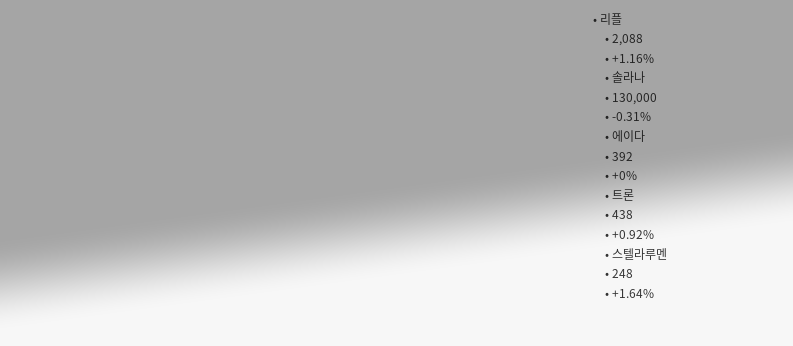• 리플
    • 2,088
    • +1.16%
    • 솔라나
    • 130,000
    • -0.31%
    • 에이다
    • 392
    • +0%
    • 트론
    • 438
    • +0.92%
    • 스텔라루멘
    • 248
    • +1.64%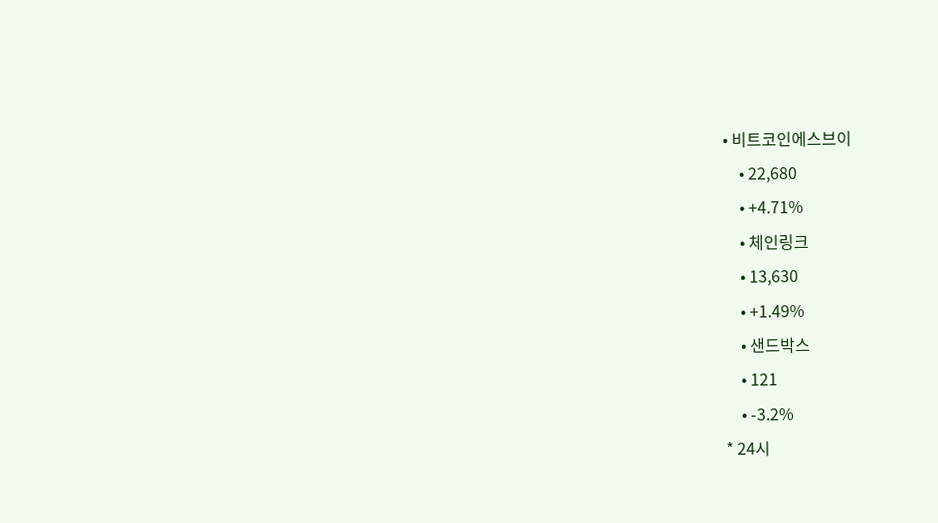• 비트코인에스브이
    • 22,680
    • +4.71%
    • 체인링크
    • 13,630
    • +1.49%
    • 샌드박스
    • 121
    • -3.2%
* 24시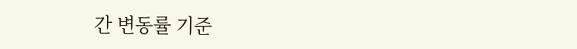간 변동률 기준